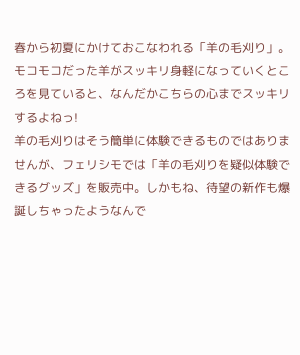春から初夏にかけておこなわれる「羊の毛刈り」。モコモコだった羊がスッキリ身軽になっていくところを見ていると、なんだかこちらの心までスッキリするよねっ!
羊の毛刈りはそう簡単に体験できるものではありませんが、フェリシモでは「羊の毛刈りを疑似体験できるグッズ」を販売中。しかもね、待望の新作も爆誕しちゃったようなんで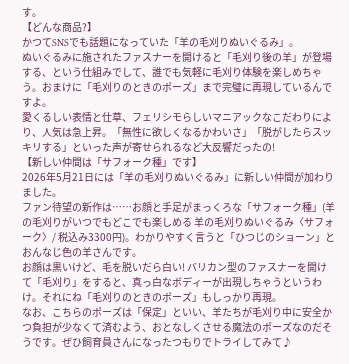す。
【どんな商品?】
かつてSNSでも話題になっていた「羊の毛刈りぬいぐるみ」。
ぬいぐるみに施されたファスナーを開けると「毛刈り後の羊」が登場する、という仕組みでして、誰でも気軽に毛刈り体験を楽しめちゃう。おまけに「毛刈りのときのポーズ」まで完璧に再現しているんですよ。
愛くるしい表情と仕草、フェリシモらしいマニアックなこだわりにより、人気は急上昇。「無性に欲しくなるかわいさ」「脱がしたらスッキリする」といった声が寄せられるなど大反響だったの!
【新しい仲間は「サフォーク種」です】
2026年5月21日には「羊の毛刈りぬいぐるみ」に新しい仲間が加わりました。
ファン待望の新作は……お顔と手足がまっくろな「サフォーク種」(羊の毛刈りがいつでもどこでも楽しめる 羊の毛刈りぬいぐるみ〈サフォーク〉/ 税込み3300円)。わかりやすく言うと「ひつじのショーン」とおんなじ色の羊さんです。
お顔は黒いけど、毛を脱いだら白い! バリカン型のファスナーを開けて「毛刈り」をすると、真っ白なボディーが出現しちゃうというわけ。それにね「毛刈りのときのポーズ」もしっかり再現。
なお、こちらのポーズは「保定」といい、羊たちが毛刈り中に安全かつ負担が少なくて済むよう、おとなしくさせる魔法のポーズなのだそうです。ぜひ飼育員さんになったつもりでトライしてみて♪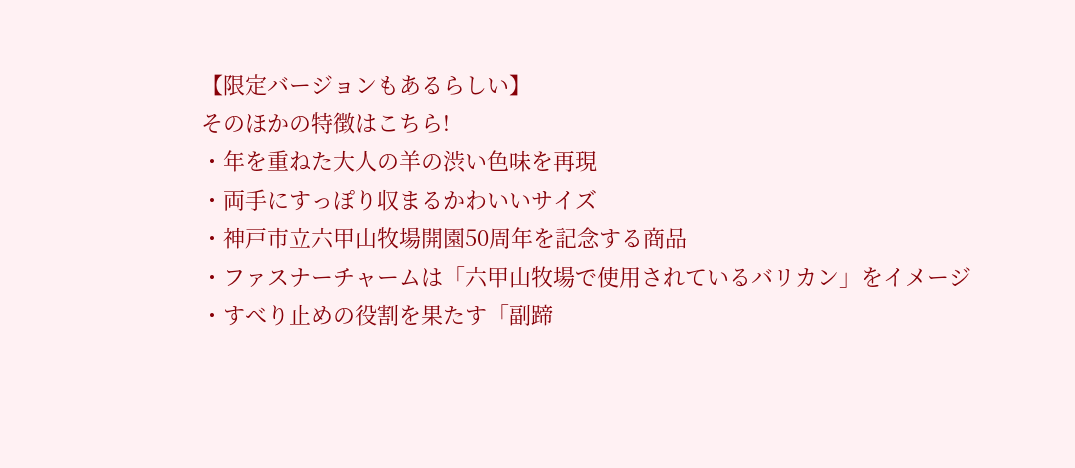【限定バージョンもあるらしい】
そのほかの特徴はこちら!
・年を重ねた大人の羊の渋い色味を再現
・両手にすっぽり収まるかわいいサイズ
・神戸市立六甲山牧場開園50周年を記念する商品
・ファスナーチャームは「六甲山牧場で使用されているバリカン」をイメージ
・すべり止めの役割を果たす「副蹄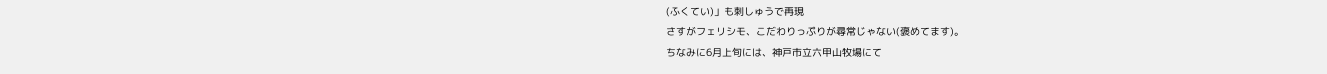(ふくてい)」も刺しゅうで再現
さすがフェリシモ、こだわりっぷりが尋常じゃない(褒めてます)。
ちなみに6月上旬には、神戸市立六甲山牧場にて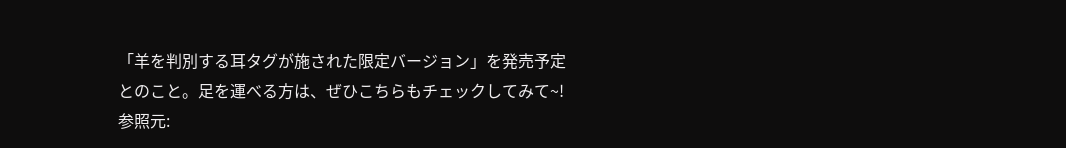「羊を判別する耳タグが施された限定バージョン」を発売予定とのこと。足を運べる方は、ぜひこちらもチェックしてみて~!
参照元: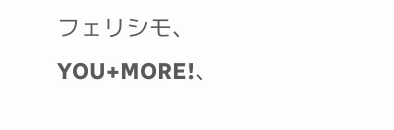フェリシモ、YOU+MORE!、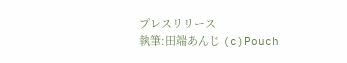プレスリリース
執筆:田端あんじ (c)Pouch